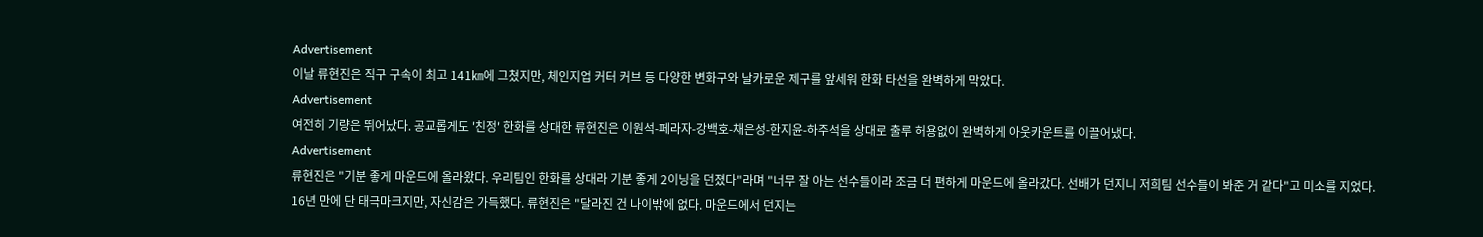Advertisement
이날 류현진은 직구 구속이 최고 141㎞에 그쳤지만, 체인지업 커터 커브 등 다양한 변화구와 날카로운 제구를 앞세워 한화 타선을 완벽하게 막았다.
Advertisement
여전히 기량은 뛰어났다. 공교롭게도 '친정' 한화를 상대한 류현진은 이원석-페라자-강백호-채은성-한지윤-하주석을 상대로 출루 허용없이 완벽하게 아웃카운트를 이끌어냈다.
Advertisement
류현진은 "기분 좋게 마운드에 올라왔다. 우리팀인 한화를 상대라 기분 좋게 2이닝을 던졌다"라며 "너무 잘 아는 선수들이라 조금 더 편하게 마운드에 올라갔다. 선배가 던지니 저희팀 선수들이 봐준 거 같다"고 미소를 지었다.
16년 만에 단 태극마크지만, 자신감은 가득했다. 류현진은 "달라진 건 나이밖에 없다. 마운드에서 던지는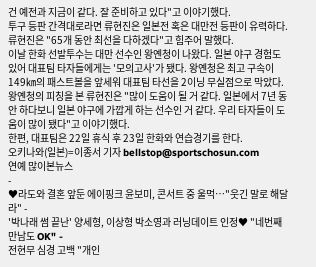건 예전과 지금이 같다. 잘 준비하고 있다"고 이야기했다.
투구 등판 간격대로라면 류현진은 일본전 혹은 대만전 등판이 유력하다. 류현진은 "65개 동안 최선을 다하겠다"고 힘주어 말했다.
이날 한화 선발투수는 대만 선수인 왕옌청이 나왔다. 일본 야구 경험도 있어 대표팀 타자들에게는 '모의고사'가 됐다. 왕옌청은 최고 구속이 149㎞의 패스트볼을 앞세워 대표팀 타선을 2이닝 무실점으로 막았다. 왕옌청의 피칭을 본 류현진은 "많이 도움이 될 거 같다. 일본에서 7년 동안 하다보니 일본 야구에 가깝게 하는 선수인 거 같다. 우리 타자들이 도움이 많이 됐다"고 이야기했다.
한편, 대표팀은 22일 휴식 후 23일 한화와 연습경기를 한다.
오키나와(일본)=이종서 기자 bellstop@sportschosun.com
연예 많이본뉴스
-
♥라도와 결혼 앞둔 에이핑크 윤보미, 콘서트 중 울먹…"웃긴 말로 해달라" -
'박나래 썸 끝난' 양세형, 이상형 박소영과 러닝데이트 인정♥ "네번째 만남도 OK" -
전현무 심경 고백 "개인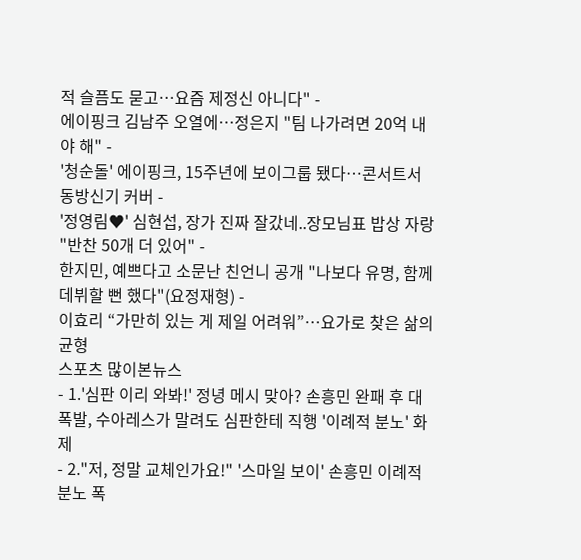적 슬픔도 묻고…요즘 제정신 아니다" -
에이핑크 김남주 오열에…정은지 "팀 나가려면 20억 내야 해" -
'청순돌' 에이핑크, 15주년에 보이그룹 됐다…콘서트서 동방신기 커버 -
'정영림♥' 심현섭, 장가 진짜 잘갔네..장모님표 밥상 자랑 "반찬 50개 더 있어" -
한지민, 예쁘다고 소문난 친언니 공개 "나보다 유명, 함께 데뷔할 뻔 했다"(요정재형) -
이효리 “가만히 있는 게 제일 어려워”…요가로 찾은 삶의 균형
스포츠 많이본뉴스
- 1.'심판 이리 와봐!' 정녕 메시 맞아? 손흥민 완패 후 대폭발, 수아레스가 말려도 심판한테 직행 '이례적 분노' 화제
- 2."저, 정말 교체인가요!" '스마일 보이' 손흥민 이례적 분노 폭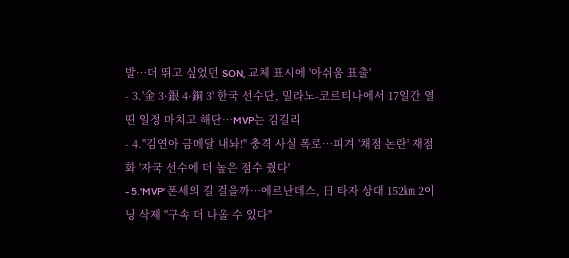발…더 뛰고 싶었던 SON, 교체 표시에 '아쉬움 표출'
- 3.'金 3·銀 4·銅 3' 한국 선수단, 밀라노-코르티나에서 17일간 열띤 일정 마치고 해단…MVP는 김길리
- 4."김연아 금메달 내놔!" 충격 사실 폭로…피겨 '채점 논란' 재점화 '자국 선수에 더 높은 점수 줬다'
- 5.'MVP' 폰세의 길 걸을까…에르난데스, 日 타자 상대 152㎞ 2이닝 삭제 "구속 더 나올 수 있다"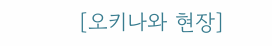[오키나와 현장]